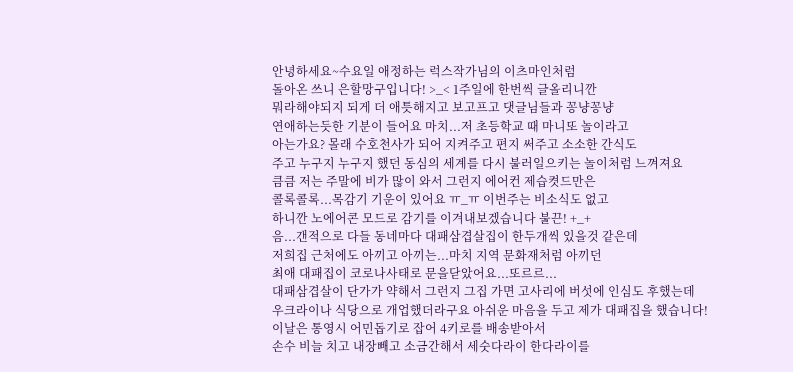안녕하세요~수요일 애정하는 럭스작가님의 이츠마인처럼
돌아온 쓰니 은할망구입니다! >_< 1주일에 한번씩 글올리니깐
뭐라해야되지 되게 더 애틋해지고 보고프고 댓글님들과 꽁냥꽁냥
연애하는듯한 기분이 들어요 마치...저 초등학교 때 마니또 놀이라고
아는가요? 몰래 수호천사가 되어 지켜주고 편지 써주고 소소한 간식도
주고 누구지 누구지 했던 동심의 세계를 다시 불러일으키는 놀이처럼 느껴져요
큼큼 저는 주말에 비가 많이 와서 그런지 에어컨 제습켯드만은
콜록콜록...목감기 기운이 있어요 ㅠ_ㅠ 이번주는 비소식도 없고
하니깐 노에어콘 모드로 감기를 이겨내보겠습니다 불끈! +_+
음...갠적으로 다들 동네마다 대패삼겹살집이 한두개씩 있을것 같은데
저희집 근처에도 아끼고 아끼는...마치 지역 문화재처럼 아끼던
최애 대패집이 코로나사태로 문을닫았어요...또르르...
대패삼겹살이 단가가 약해서 그런지 그집 가면 고사리에 버섯에 인심도 후했는데
우크라이나 식당으로 개업했더라구요 아쉬운 마음을 두고 제가 대패집을 했습니다!
이날은 통영시 어민돕기로 잡어 4키로를 배송받아서
손수 비늘 치고 내장빼고 소금간해서 세숫다라이 한다라이를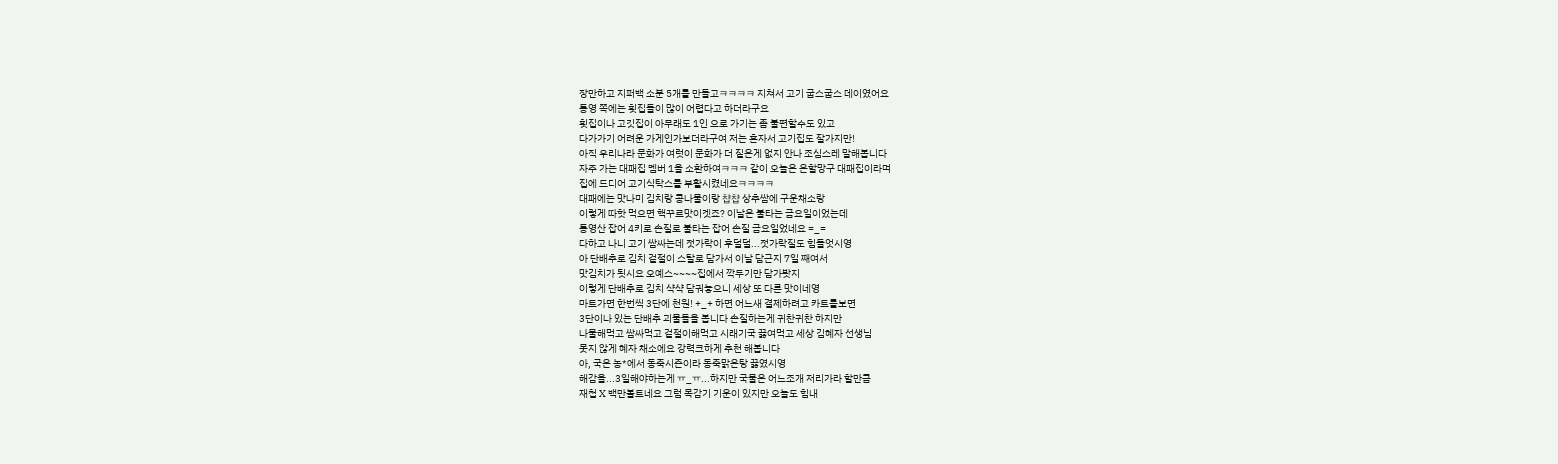장만하고 지퍼백 소분 5개를 만들고ㅋㅋㅋㅋ 지쳐서 고기 굽스굽스 데이였어요
통영 쪽에는 횟집들이 많이 어렵다고 하더라구요
횟집이나 고깃집이 아무래도 1인 으로 가기는 좀 불편할수도 있고
다가가기 어려운 가게인가보더라구여 저는 혼자서 고기집도 잘가지만!
아직 우리나라 문화가 여럿이 문화가 더 짙은게 없지 안나 조심스레 말해봅니다
자주 가는 대패집 멤버 1을 소환하여ㅋㅋㅋ 같이 오늘은 은할망구 대패집이라며
집에 드디어 고기식탁스를 부활시켰네요ㅋㅋㅋㅋ
대패에는 맛나미 김치랑 콩나물이랑 챱챱 상추쌈에 구운채소랑
이렇게 따핫 먹으면 핵꾸르맛이겟죠? 이날은 불타는 금요일이었는데
통영산 잡어 4키로 손질로 불타는 잡어 손질 금요일었네요 =_=
다하고 나니 고기 쌈싸는데 젓가락이 후덜덜...젓가락질도 힘들엇시영
아 단배추로 김치 겉절이 스탈로 담가서 이날 담근지 7일 째여서
맛김치가 됫시요 오예스~~~~집에서 깍두기만 담가봣지
이렇게 단배추로 김치 샥샥 담궈놓으니 세상 또 다른 맛이네영
마트가면 한번씩 3단에 천원! +_+ 하면 어느새 결제하려고 카트를보면
3단이나 있는 단배추 괴물들을 봅니다 손질하는게 귀찬귀찬 하지만
나물해먹고 쌈싸먹고 겉절이해먹고 시래기국 끓여먹고 세상 김혜자 선생님
못지 않게 혜자 채소에요 강력크하게 추천 해봅니다
아, 국은 농*에서 동죽시즌이라 동죽맑은탕 끓였시영
해감을...3일해야하는게 ㅠ_ㅠ...하지만 국물은 어느조개 저리가라 할만큼
재첩 X 백만볼트네요 그럼 목감기 기운이 있지만 오늘도 힘내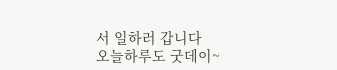서 일하러 갑니다
오늘하루도 굿데이~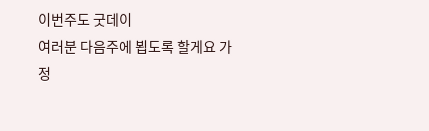이번주도 굿데이
여러분 다음주에 뵙도록 할게요 가정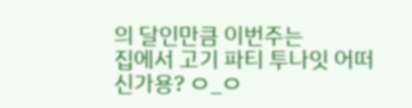의 달인만큼 이번주는
집에서 고기 파티 투나잇 어떠신가용? ㅇ_ㅇ